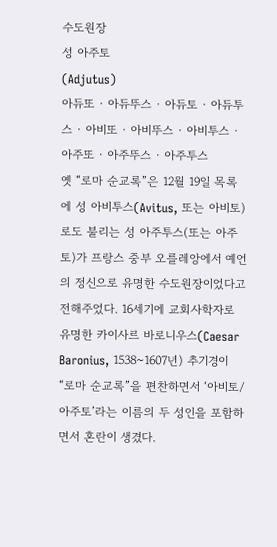수도원장
성 아주토
(Adjutus)
아듀또 · 아듀뚜스 · 아듀토 · 아듀투스 · 아비또 · 아비뚜스 · 아비투스 · 아주또 · 아주뚜스 · 아주투스
옛 “로마 순교록”은 12월 19일 목록에 성 아비투스(Avitus, 또는 아비토)로도 불리는 성 아주투스(또는 아주토)가 프랑스 중부 오를레앙에서 예언의 정신으로 유명한 수도원장이었다고 전해주었다. 16세기에 교회사학자로 유명한 카이사르 바로니우스(Caesar Baronius, 1538~1607년) 추기경이 “로마 순교록”을 편찬하면서 ‘아비토/아주토’라는 이름의 두 성인을 포함하면서 혼란이 생겼다.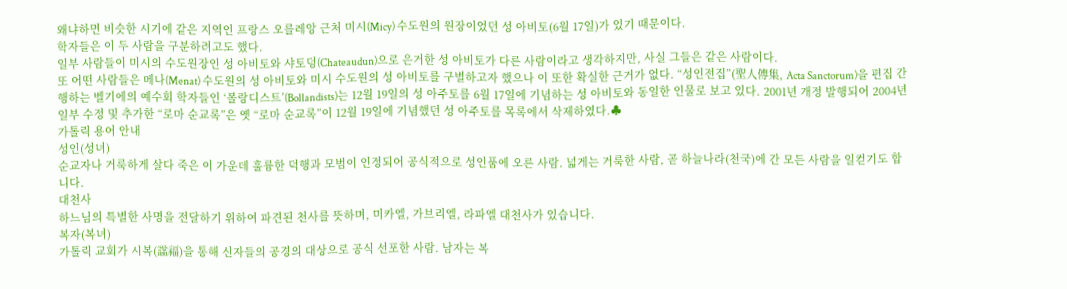왜냐하면 비슷한 시기에 같은 지역인 프랑스 오를레앙 근처 미시(Micy) 수도원의 원장이었던 성 아비토(6월 17일)가 있기 때문이다.
학자들은 이 두 사람을 구분하려고도 했다.
일부 사람들이 미시의 수도원장인 성 아비토와 샤토덩(Chateaudun)으로 은거한 성 아비토가 다른 사람이라고 생각하지만, 사실 그들은 같은 사람이다.
또 어떤 사람들은 메나(Menat) 수도원의 성 아비토와 미시 수도원의 성 아비토를 구별하고자 했으나 이 또한 확실한 근거가 없다. “성인전집”(聖人傳集, Acta Sanctorum)을 편집 간행하는 벨기에의 예수회 학자들인 ‘볼랑디스트’(Bollandists)는 12월 19일의 성 아주토를 6월 17일에 기념하는 성 아비토와 동일한 인물로 보고 있다. 2001년 개정 발행되어 2004년 일부 수정 및 추가한 “로마 순교록”은 옛 “로마 순교록”이 12월 19일에 기념했던 성 아주토를 목록에서 삭제하였다.♣
가톨릭 용어 안내
성인(성녀)
순교자나 거룩하게 살다 죽은 이 가운데 훌륭한 덕행과 모범이 인정되어 공식적으로 성인품에 오른 사람. 넓게는 거룩한 사람, 곧 하늘나라(천국)에 간 모든 사람을 일컫기도 합니다.
대천사
하느님의 특별한 사명을 전달하기 위하여 파견된 천사를 뜻하며, 미카엘, 가브리엘, 라파엘 대천사가 있습니다.
복자(복녀)
가톨릭 교회가 시복(諡福)을 통해 신자들의 공경의 대상으로 공식 선포한 사람. 남자는 복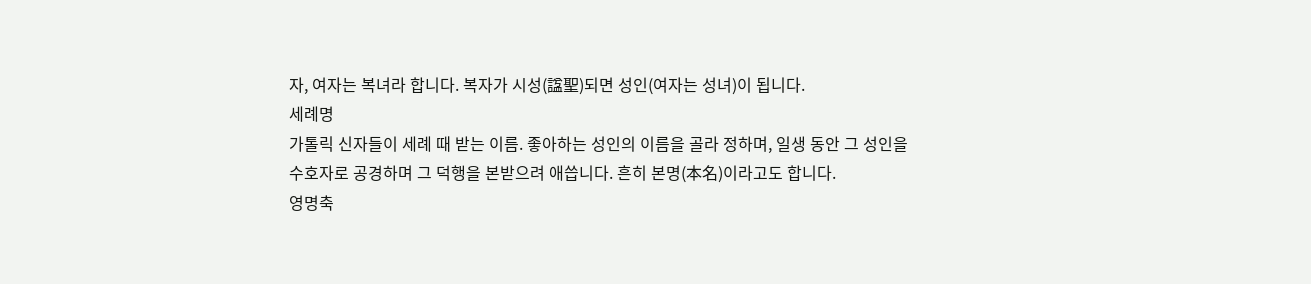자, 여자는 복녀라 합니다. 복자가 시성(諡聖)되면 성인(여자는 성녀)이 됩니다.
세례명
가톨릭 신자들이 세례 때 받는 이름. 좋아하는 성인의 이름을 골라 정하며, 일생 동안 그 성인을 수호자로 공경하며 그 덕행을 본받으려 애씁니다. 흔히 본명(本名)이라고도 합니다.
영명축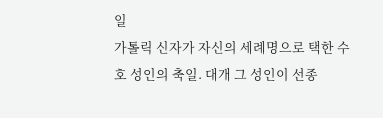일
가톨릭 신자가 자신의 세례명으로 택한 수호 성인의 축일. 대개 그 성인이 선종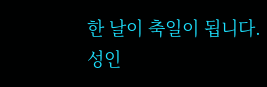한 날이 축일이 됩니다.
성인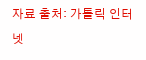자료 출처: 가톨릭 인터넷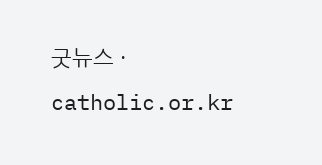굿뉴스 · catholic.or.kr